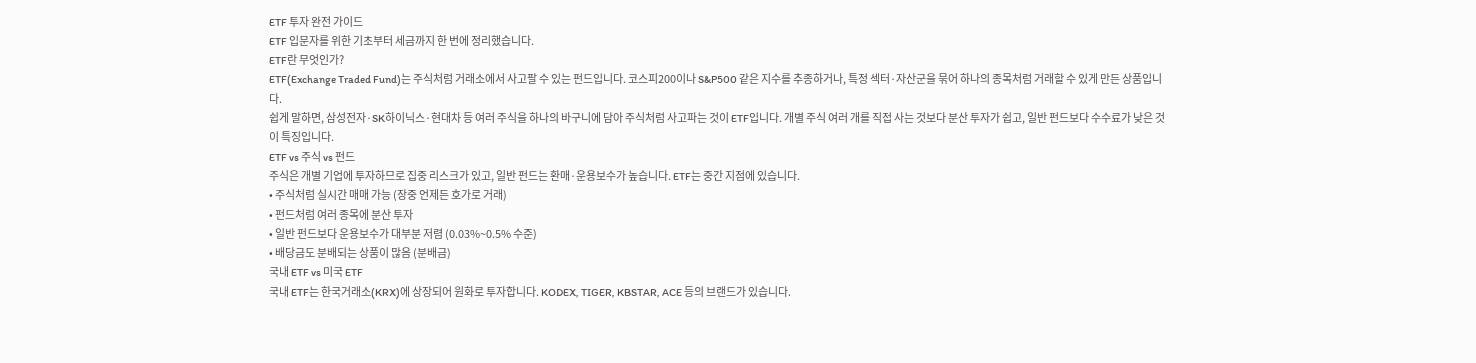ETF 투자 완전 가이드
ETF 입문자를 위한 기초부터 세금까지 한 번에 정리했습니다.
ETF란 무엇인가?
ETF(Exchange Traded Fund)는 주식처럼 거래소에서 사고팔 수 있는 펀드입니다. 코스피200이나 S&P500 같은 지수를 추종하거나, 특정 섹터·자산군을 묶어 하나의 종목처럼 거래할 수 있게 만든 상품입니다.
쉽게 말하면, 삼성전자·SK하이닉스·현대차 등 여러 주식을 하나의 바구니에 담아 주식처럼 사고파는 것이 ETF입니다. 개별 주식 여러 개를 직접 사는 것보다 분산 투자가 쉽고, 일반 펀드보다 수수료가 낮은 것이 특징입니다.
ETF vs 주식 vs 펀드
주식은 개별 기업에 투자하므로 집중 리스크가 있고, 일반 펀드는 환매·운용보수가 높습니다. ETF는 중간 지점에 있습니다.
• 주식처럼 실시간 매매 가능 (장중 언제든 호가로 거래)
• 펀드처럼 여러 종목에 분산 투자
• 일반 펀드보다 운용보수가 대부분 저렴 (0.03%~0.5% 수준)
• 배당금도 분배되는 상품이 많음 (분배금)
국내 ETF vs 미국 ETF
국내 ETF는 한국거래소(KRX)에 상장되어 원화로 투자합니다. KODEX, TIGER, KBSTAR, ACE 등의 브랜드가 있습니다.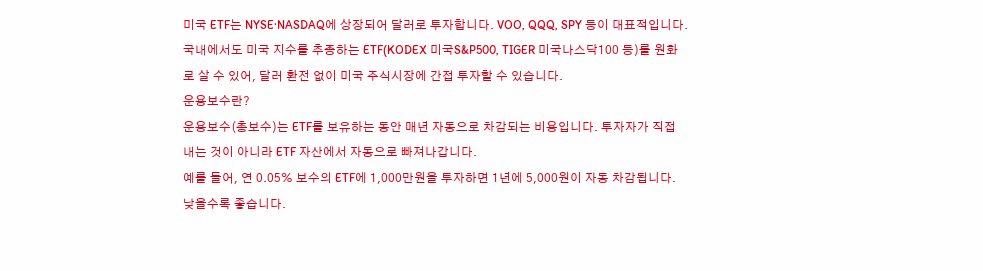미국 ETF는 NYSE·NASDAQ에 상장되어 달러로 투자합니다. VOO, QQQ, SPY 등이 대표적입니다.
국내에서도 미국 지수를 추종하는 ETF(KODEX 미국S&P500, TIGER 미국나스닥100 등)를 원화로 살 수 있어, 달러 환전 없이 미국 주식시장에 간접 투자할 수 있습니다.
운용보수란?
운용보수(총보수)는 ETF를 보유하는 동안 매년 자동으로 차감되는 비용입니다. 투자자가 직접 내는 것이 아니라 ETF 자산에서 자동으로 빠져나갑니다.
예를 들어, 연 0.05% 보수의 ETF에 1,000만원을 투자하면 1년에 5,000원이 자동 차감됩니다. 낮을수록 좋습니다.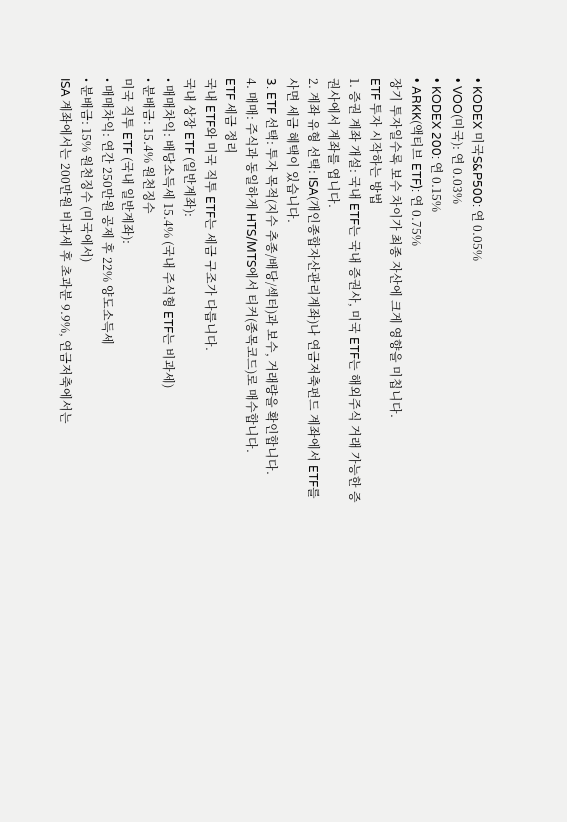• KODEX 미국S&P500: 연 0.05%
• VOO(미국): 연 0.03%
• KODEX 200: 연 0.15%
• ARKK(액티브 ETF): 연 0.75%
장기 투자일수록 보수 차이가 최종 자산에 크게 영향을 미칩니다.
ETF 투자 시작하는 방법
1. 증권 계좌 개설: 국내 ETF는 국내 증권사, 미국 ETF는 해외주식 거래 가능한 증권사에서 계좌를 엽니다.
2. 계좌 유형 선택: ISA(개인종합자산관리계좌)나 연금저축펀드 계좌에서 ETF를 사면 세금 혜택이 있습니다.
3. ETF 선택: 투자 목적(지수 추종/배당/섹터)과 보수, 거래량을 확인합니다.
4. 매매: 주식과 동일하게 HTS/MTS에서 티커(종목코드)로 매수합니다.
ETF 세금 정리
국내 ETF와 미국 직투 ETF는 세금 구조가 다릅니다.
국내 상장 ETF (일반계좌):
• 매매차익: 배당소득세 15.4% (국내 주식형 ETF는 비과세)
• 분배금: 15.4% 원천징수
미국 직투 ETF (국내 일반계좌):
• 매매차익: 연간 250만원 공제 후 22% 양도소득세
• 분배금: 15% 원천징수 (미국에서)
ISA 계좌에서는 200만원 비과세 후 초과분 9.9%, 연금저축에서는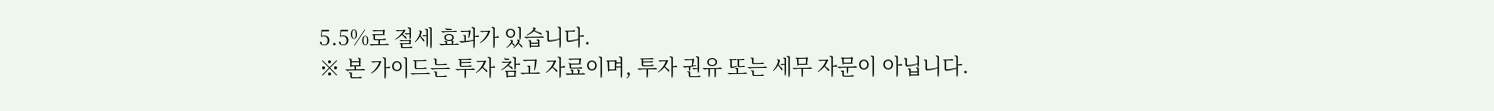5.5%로 절세 효과가 있습니다.
※ 본 가이드는 투자 참고 자료이며, 투자 권유 또는 세무 자문이 아닙니다.